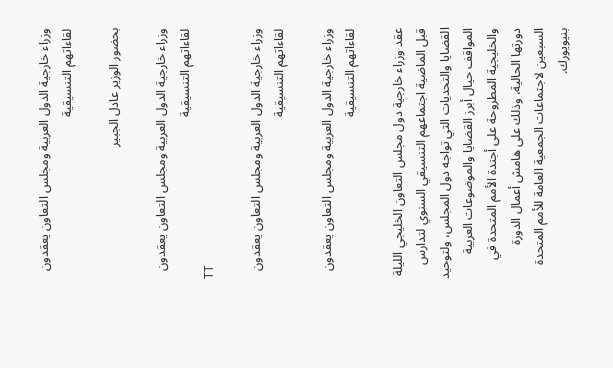وزراء خارجية الدول العربية ومجلس التعاون يعقدون لقاءاتهم التنسيقية

بحضور الوزير عادل الجبير

وزراء خارجية الدول العربية ومجلس التعاون يعقدون لقاءاتهم التنسيقية
TT

وزراء خارجية الدول العربية ومجلس التعاون يعقدون لقاءاتهم التنسيقية

وزراء خارجية الدول العربية ومجلس التعاون يعقدون لقاءاتهم التنسيقية

عقد وزراء خارجية دول مجلس التعاون الخليجي الليلة قبل الماضية اجتماعهم التنسيقي السنوي لتدارس القضايا والتحديات التي تواجه دول المجلس، ولتوحيد المواقف حيال أبرز القضايا والموضوعات العربية والخليجية المطروحة على أجندة الأمم المتحدة في دورتها الحالية، وذلك على هامش أعمال الدورة السبعين لاجتماعات الجمعية العامة للأمم المتحدة بنيويورك.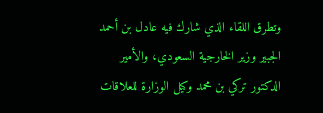وتطرق اللقاء الذي شارك فيه عادل بن أحمد الجبير وزير الخارجية السعودي، والأمير الدكتور تركي بن محمد وكيل الوزارة للعلاقات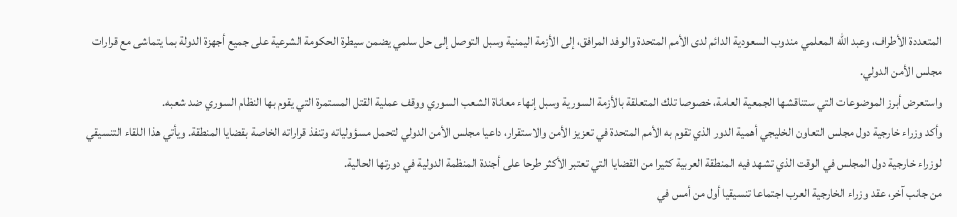المتعددة الأطراف، وعبد الله المعلمي مندوب السعودية الدائم لدى الأمم المتحدة والوفد المرافق، إلى الأزمة اليمنية وسبل التوصل إلى حل سلمي يضمن سيطرة الحكومة الشرعية على جميع أجهزة الدولة بما يتماشى مع قرارات مجلس الأمن الدولي.
واستعرض أبرز الموضوعات التي ستناقشها الجمعية العامة، خصوصا تلك المتعلقة بالأزمة السورية وسبل إنهاء معاناة الشعب السوري ووقف عملية القتل المستمرة التي يقوم بها النظام السوري ضد شعبه.
وأكد وزراء خارجية دول مجلس التعاون الخليجي أهمية الدور الذي تقوم به الأمم المتحدة في تعزيز الأمن والاستقرار، داعيا مجلس الأمن الدولي لتحمل مسؤولياته وتنفذ قراراته الخاصة بقضايا المنطقة. ويأتي هذا اللقاء التنسيقي لوزراء خارجية دول المجلس في الوقت الذي تشهد فيه المنطقة العربية كثيرا من القضايا التي تعتبر الأكثر طرحا على أجندة المنظمة الدولية في دورتها الحالية.
من جانب آخر، عقد وزراء الخارجية العرب اجتماعا تنسيقيا أول من أمس في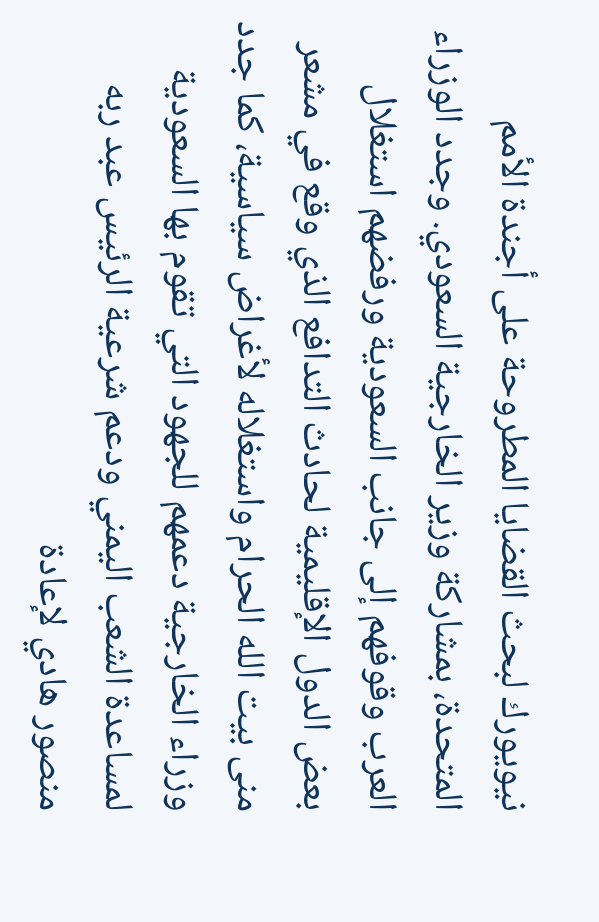نيويورك لبحث القضايا المطروحة على أجندة الأمم المتحدة، بمشاركة وزير الخارجية السعودي. وجدد الوزراء العرب وقوفهم إلى جانب السعودية ورفضهم استغلال بعض الدول الإقليمية لحادث التدافع الذي وقع في مشعر منى بيت الله الحرام واستغلاله لأغراض سياسية، كما جدد وزراء الخارجية دعمهم للجهود التي تقوم بها السعودية لمساعدة الشعب اليمني ودعم شرعية الرئيس عبد ربه منصور هادي لإعادة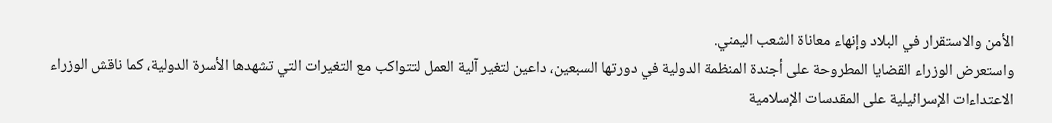الأمن والاستقرار في البلاد وإنهاء معاناة الشعب اليمني.
واستعرض الوزراء القضايا المطروحة على أجندة المنظمة الدولية في دورتها السبعين، داعين لتغير آلية العمل لتتواكب مع التغيرات التي تشهدها الأسرة الدولية، كما ناقش الوزراء الاعتداءات الإسرائيلية على المقدسات الإسلامية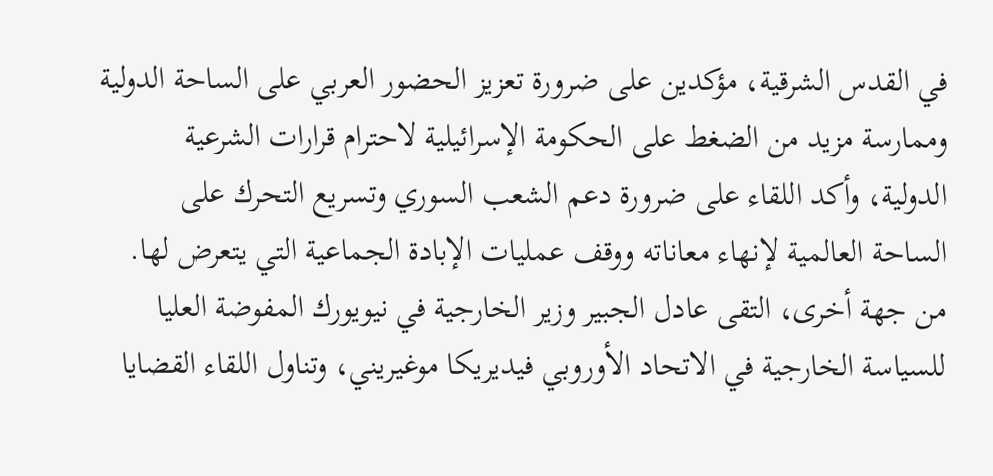في القدس الشرقية، مؤكدين على ضرورة تعزيز الحضور العربي على الساحة الدولية وممارسة مزيد من الضغط على الحكومة الإسرائيلية لاحترام قرارات الشرعية الدولية، وأكد اللقاء على ضرورة دعم الشعب السوري وتسريع التحرك على الساحة العالمية لإنهاء معاناته ووقف عمليات الإبادة الجماعية التي يتعرض لها.
من جهة أخرى، التقى عادل الجبير وزير الخارجية في نيويورك المفوضة العليا للسياسة الخارجية في الاتحاد الأوروبي فيديريكا موغيريني، وتناول اللقاء القضايا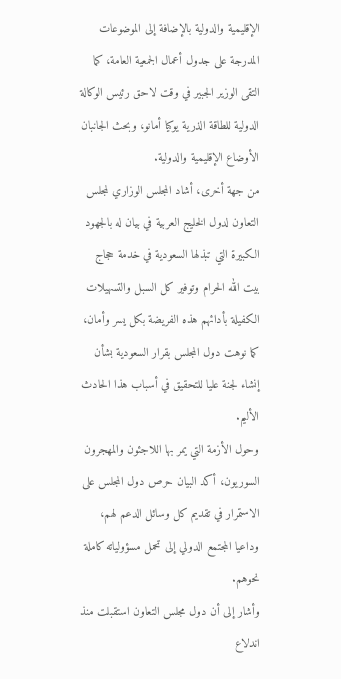الإقليمية والدولية بالإضافة إلى الموضوعات المدرجة على جدول أعمال الجمعية العامة، كما التقى الوزير الجبير في وقت لاحق رئيس الوكالة الدولية للطاقة الذرية يوكيا أمانو، وبحث الجانبان الأوضاع الإقليمية والدولية.
من جهة أخرى، أشاد المجلس الوزاري لمجلس التعاون لدول الخليج العربية في بيان له بالجهود الكبيرة التي تبذلها السعودية في خدمة حجاج بيت الله الحرام وتوفير كل السبل والتسهيلات الكفيلة بأدائهم هذه الفريضة بكل يسر وأمان، كما نوهت دول المجلس بقرار السعودية بشأن إنشاء لجنة عليا للتحقيق في أسباب هذا الحادث الأليم.
وحول الأزمة التي يمر بها اللاجئون والمهجرون السوريون، أكد البيان حرص دول المجلس على الاستمرار في تقديم كل وسائل الدعم لهم، وداعيا المجتمع الدولي إلى تحمل مسؤولياته كاملة نحوهم.
وأشار إلى أن دول مجلس التعاون استقبلت منذ اندلاع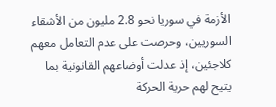الأزمة في سوريا نحو 2.8 مليون من الأشقاء السوريين، وحرصت على عدم التعامل معهم كلاجئين، إذ عدلت أوضاعهم القانونية بما يتيح لهم حرية الحركة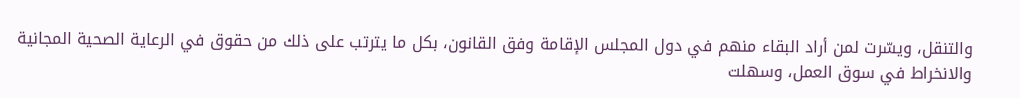والتنقل، ويسّرت لمن أراد البقاء منهم في دول المجلس الإقامة وفق القانون، بكل ما يترتب على ذلك من حقوق في الرعاية الصحية المجانية والانخراط في سوق العمل، وسهلت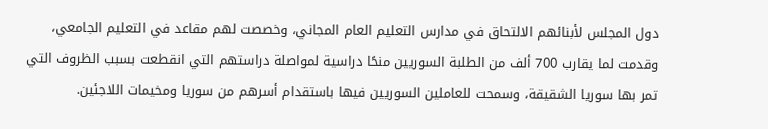دول المجلس لأبنائهم الالتحاق في مدارس التعليم العام المجاني، وخصصت لهم مقاعد في التعليم الجامعي، وقدمت لما يقارب 700 ألف من الطلبة السوريين منحًا دراسية لمواصلة دراستهم التي انقطعت بسبب الظروف التي تمر بها سوريا الشقيقة، وسمحت للعاملين السوريين فيها باستقدام أسرهم من سوريا ومخيمات اللاجئين.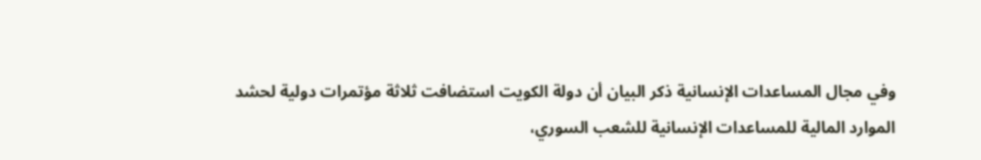وفي مجال المساعدات الإنسانية ذكر البيان أن دولة الكويت استضافت ثلاثة مؤتمرات دولية لحشد الموارد المالية للمساعدات الإنسانية للشعب السوري،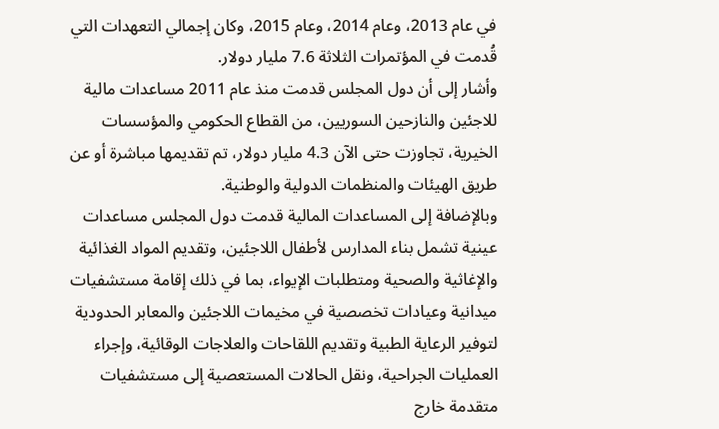في عام 2013، وعام 2014، وعام 2015، وكان إجمالي التعهدات التي قُدمت في المؤتمرات الثلاثة 7.6 مليار دولار.
وأشار إلى أن دول المجلس قدمت منذ عام 2011 مساعدات مالية للاجئين والنازحين السوريين، من القطاع الحكومي والمؤسسات الخيرية، تجاوزت حتى الآن 4.3 مليار دولار، تم تقديمها مباشرة أو عن طريق الهيئات والمنظمات الدولية والوطنية.
وبالإضافة إلى المساعدات المالية قدمت دول المجلس مساعدات عينية تشمل بناء المدارس لأطفال اللاجئين، وتقديم المواد الغذائية والإغاثية والصحية ومتطلبات الإيواء، بما في ذلك إقامة مستشفيات ميدانية وعيادات تخصصية في مخيمات اللاجئين والمعابر الحدودية لتوفير الرعاية الطبية وتقديم اللقاحات والعلاجات الوقائية، وإجراء العمليات الجراحية، ونقل الحالات المستعصية إلى مستشفيات متقدمة خارج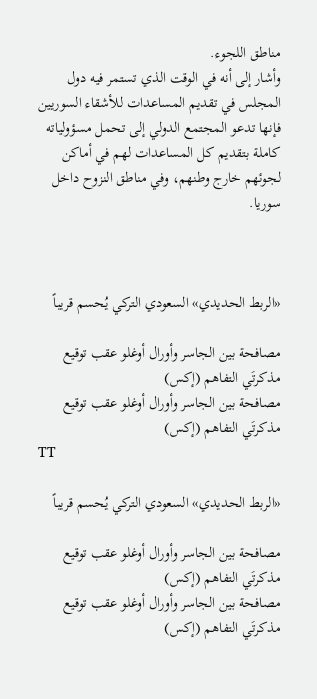مناطق اللجوء.
وأشار إلى أنه في الوقت الذي تستمر فيه دول المجلس في تقديم المساعدات للأشقاء السوريين فإنها تدعو المجتمع الدولي إلى تحمل مسؤولياته كاملة بتقديم كل المساعدات لهم في أماكن لجوئهم خارج وطنهم، وفي مناطق النزوح داخل سوريا.



«الربط الحديدي» السعودي التركي يُحسم قريباً

مصافحة بين الجاسر وأورال أوغلو عقب توقيع مذكرتَي التفاهم (إكس)
مصافحة بين الجاسر وأورال أوغلو عقب توقيع مذكرتَي التفاهم (إكس)
TT

«الربط الحديدي» السعودي التركي يُحسم قريباً

مصافحة بين الجاسر وأورال أوغلو عقب توقيع مذكرتَي التفاهم (إكس)
مصافحة بين الجاسر وأورال أوغلو عقب توقيع مذكرتَي التفاهم (إكس)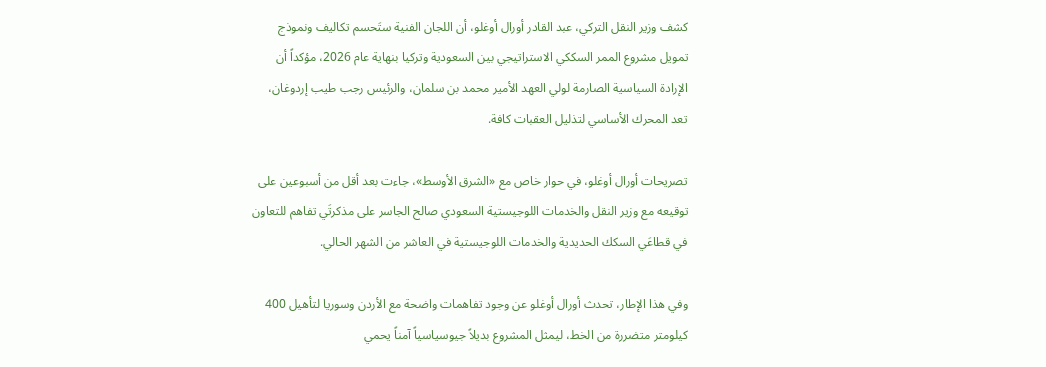كشف وزير النقل التركي، عبد القادر أورال أوغلو، أن اللجان الفنية ستَحسم تكاليف ونموذج تمويل مشروع الممر السككي الاستراتيجي بين السعودية وتركيا بنهاية عام 2026، مؤكداً أن الإرادة السياسية الصارمة لولي العهد الأمير محمد بن سلمان، والرئيس رجب طيب إردوغان، تعد المحرك الأساسي لتذليل العقبات كافة.

تصريحات أورال أوغلو، في حوار خاص مع «الشرق الأوسط»، جاءت بعد أقل من أسبوعين على توقيعه مع وزير النقل والخدمات اللوجيستية السعودي صالح الجاسر على مذكرتَي تفاهم للتعاون في قطاعَي السكك الحديدية والخدمات اللوجيستية في العاشر من الشهر الحالي.

وفي هذا الإطار، تحدث أورال أوغلو عن وجود تفاهمات واضحة مع الأردن وسوريا لتأهيل 400 كيلومتر متضررة من الخط، ليمثل المشروع بديلاً جيوسياسياً آمناً يحمي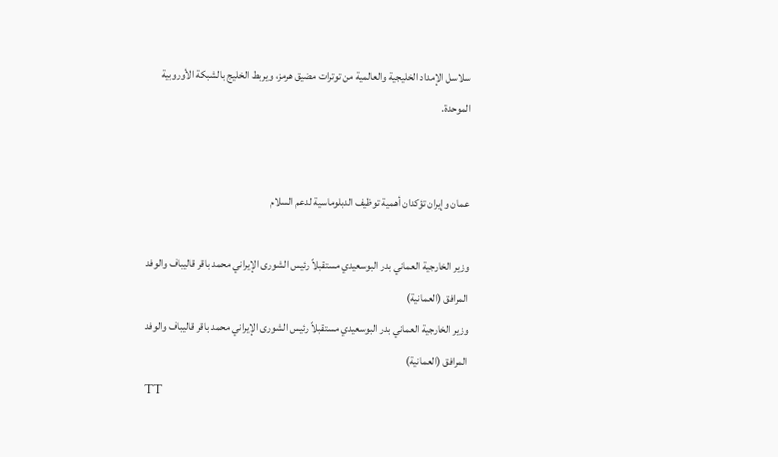سلاسل الإمداد الخليجية والعالمية من توترات مضيق هرمز، ويربط الخليج بالشبكة الأوروبية الموحدة.


عمان وإيران تؤكدان أهمية توظيف الدبلوماسية لدعم السلام

وزير الخارجية العماني بدر البوسعيدي مستقبلاً رئيس الشورى الإيراني محمد باقر قاليباف والوفد المرافق (العمانية)
وزير الخارجية العماني بدر البوسعيدي مستقبلاً رئيس الشورى الإيراني محمد باقر قاليباف والوفد المرافق (العمانية)
TT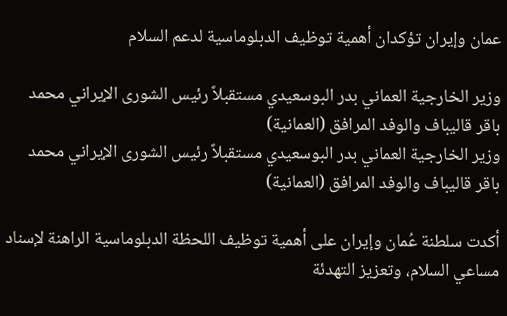عمان وإيران تؤكدان أهمية توظيف الدبلوماسية لدعم السلام

وزير الخارجية العماني بدر البوسعيدي مستقبلاً رئيس الشورى الإيراني محمد باقر قاليباف والوفد المرافق (العمانية)
وزير الخارجية العماني بدر البوسعيدي مستقبلاً رئيس الشورى الإيراني محمد باقر قاليباف والوفد المرافق (العمانية)

أكدت سلطنة عُمان وإيران على أهمية توظيف اللحظة الدبلوماسية الراهنة لإسناد مساعي السلام، وتعزيز التهدئة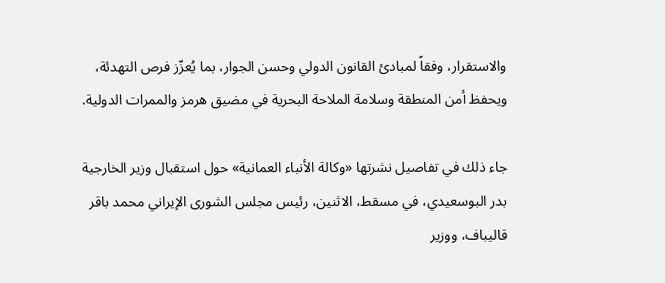والاستقرار، وفقاً لمبادئ القانون الدولي وحسن الجوار، بما يُعزّز فرص التهدئة، ويحفظ أمن المنطقة وسلامة الملاحة البحرية في مضيق هرمز والممرات الدولية.

جاء ذلك في تفاصيل نشرتها «وكالة الأنباء العمانية» حول استقبال وزير الخارجية بدر البوسعيدي، في مسقط، الاثنين، رئيس مجلس الشورى الإيراني محمد باقر قاليباف، ووزير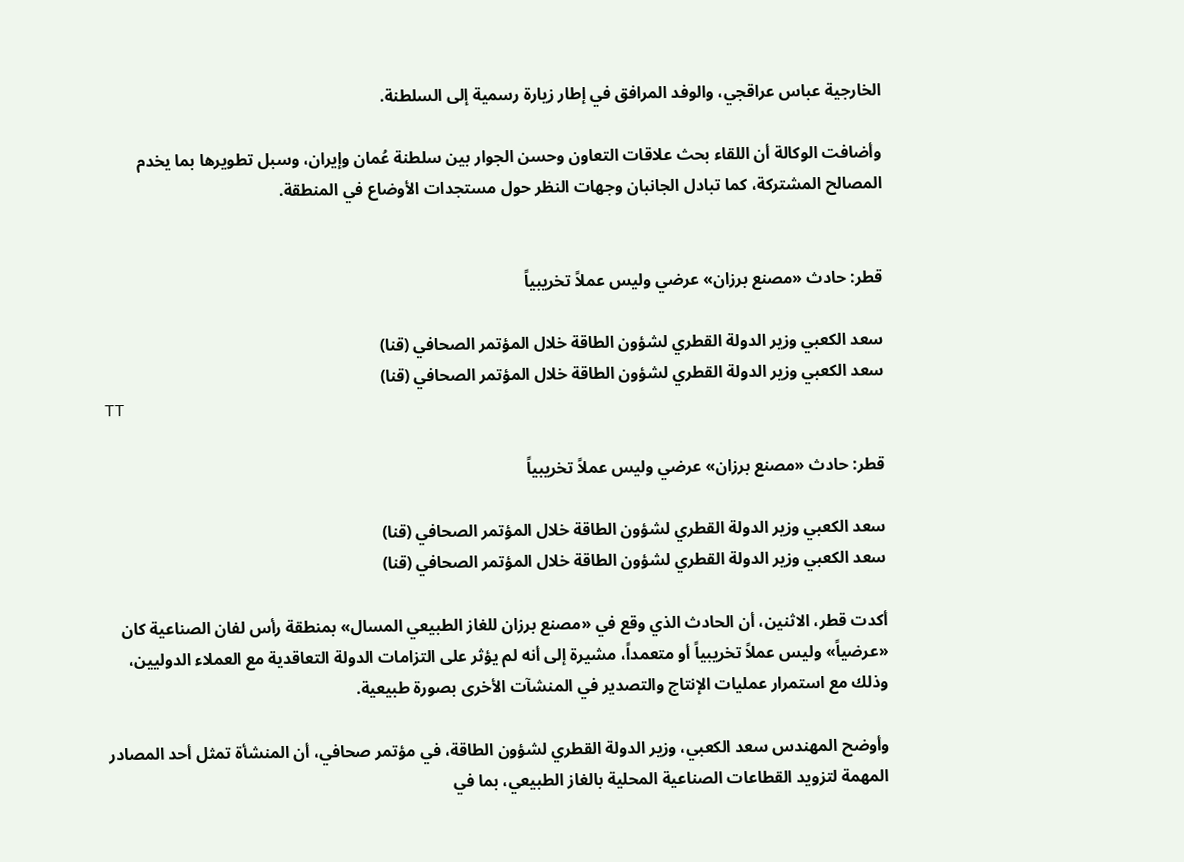الخارجية عباس عراقجي، والوفد المرافق في إطار زيارة رسمية إلى السلطنة.

وأضافت الوكالة أن اللقاء بحث علاقات التعاون وحسن الجوار بين سلطنة عُمان وإيران، وسبل تطويرها بما يخدم المصالح المشتركة، كما تبادل الجانبان وجهات النظر حول مستجدات الأوضاع في المنطقة.


قطر: حادث «مصنع برزان» عرضي وليس عملاً تخريبياً

سعد الكعبي وزير الدولة القطري لشؤون الطاقة خلال المؤتمر الصحافي (قنا)
سعد الكعبي وزير الدولة القطري لشؤون الطاقة خلال المؤتمر الصحافي (قنا)
TT

قطر: حادث «مصنع برزان» عرضي وليس عملاً تخريبياً

سعد الكعبي وزير الدولة القطري لشؤون الطاقة خلال المؤتمر الصحافي (قنا)
سعد الكعبي وزير الدولة القطري لشؤون الطاقة خلال المؤتمر الصحافي (قنا)

أكدت قطر، الاثنين، أن الحادث الذي وقع في «مصنع برزان للغاز الطبيعي المسال» بمنطقة رأس لفان الصناعية كان «عرضياً» وليس عملاً تخريبياً أو متعمداً، مشيرة إلى أنه لم يؤثر على التزامات الدولة التعاقدية مع العملاء الدوليين، وذلك مع استمرار عمليات الإنتاج والتصدير في المنشآت الأخرى بصورة طبيعية.

وأوضح المهندس سعد الكعبي، وزير الدولة القطري لشؤون الطاقة، في مؤتمر صحافي، أن المنشأة تمثل أحد المصادر المهمة لتزويد القطاعات الصناعية المحلية بالغاز الطبيعي، بما في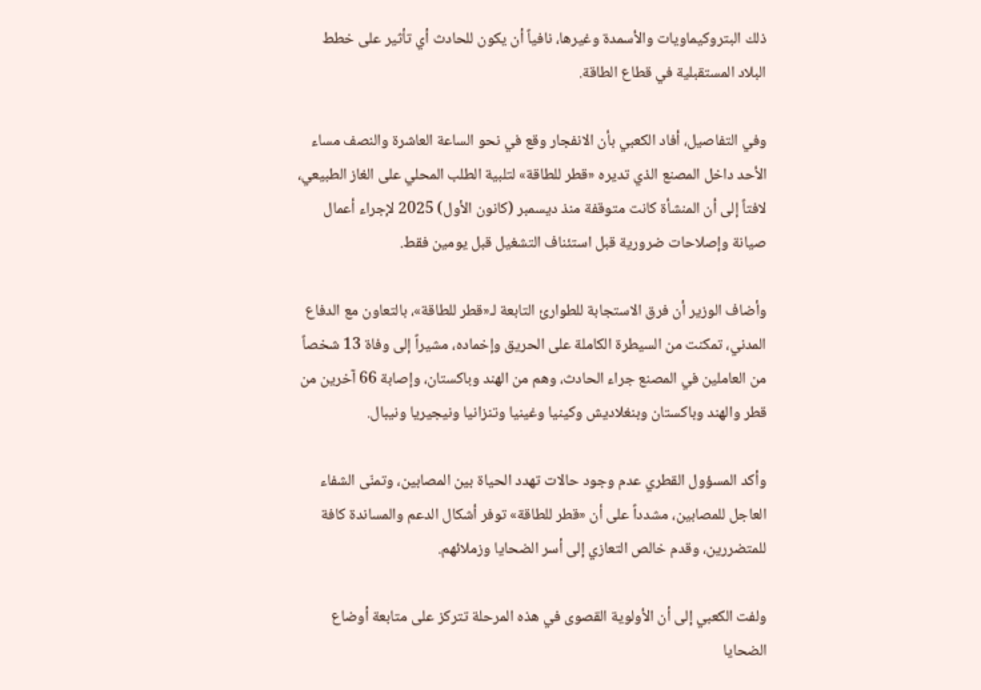ذلك البتروكيماويات والأسمدة وغيرها، نافياً أن يكون للحادث أي تأثير على خطط البلاد المستقبلية في قطاع الطاقة.

وفي التفاصيل، أفاد الكعبي بأن الانفجار وقع في نحو الساعة العاشرة والنصف مساء الأحد داخل المصنع الذي تديره «قطر للطاقة» لتلبية الطلب المحلي على الغاز الطبيعي، لافتاً إلى أن المنشأة كانت متوقفة منذ ديسمبر (كانون الأول) 2025 لإجراء أعمال صيانة وإصلاحات ضرورية قبل استئناف التشغيل قبل يومين فقط.

وأضاف الوزير أن فرق الاستجابة للطوارئ التابعة لـ«قطر للطاقة»، بالتعاون مع الدفاع المدني، تمكنت من السيطرة الكاملة على الحريق وإخماده، مشيراً إلى وفاة 13 شخصاً من العاملين في المصنع جراء الحادث، وهم من الهند وباكستان، وإصابة 66 آخرين من قطر والهند وباكستان وبنغلاديش وكينيا وغينيا وتنزانيا ونيجيريا ونيبال.

وأكد المسؤول القطري عدم وجود حالات تهدد الحياة بين المصابين، وتمنّى الشفاء العاجل للمصابين، مشدداً على أن «قطر للطاقة» توفر أشكال الدعم والمساندة كافة للمتضررين، وقدم خالص التعازي إلى أسر الضحايا وزملائهم.

ولفت الكعبي إلى أن الأولوية القصوى في هذه المرحلة تتركز على متابعة أوضاع الضحايا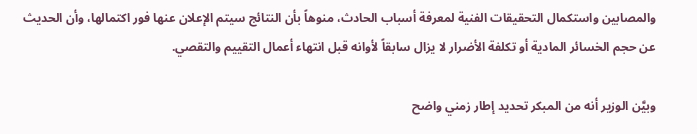والمصابين واستكمال التحقيقات الفنية لمعرفة أسباب الحادث، منوهاً بأن النتائج سيتم الإعلان عنها فور اكتمالها، وأن الحديث عن حجم الخسائر المادية أو تكلفة الأضرار لا يزال سابقاً لأوانه قبل انتهاء أعمال التقييم والتقصي.

وبيَّن الوزير أنه من المبكر تحديد إطار زمني واضح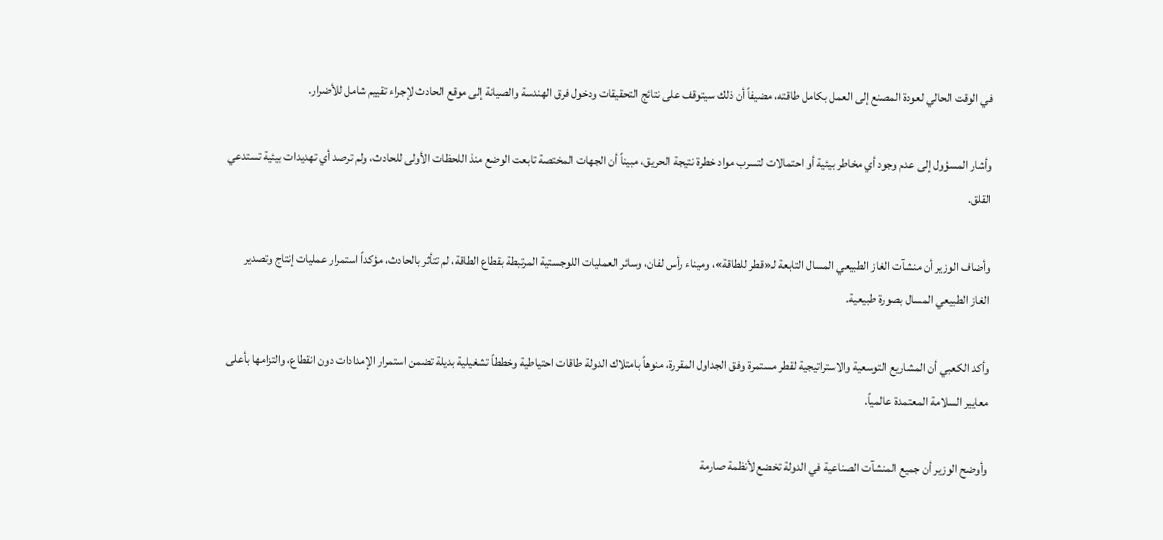في الوقت الحالي لعودة المصنع إلى العمل بكامل طاقته، مضيفاً أن ذلك سيتوقف على نتائج التحقيقات ودخول فرق الهندسة والصيانة إلى موقع الحادث لإجراء تقييم شامل للأضرار.

وأشار المسؤول إلى عدم وجود أي مخاطر بيئية أو احتمالات لتسرب مواد خطرة نتيجة الحريق، مبيناً أن الجهات المختصة تابعت الوضع منذ اللحظات الأولى للحادث، ولم ترصد أي تهديدات بيئية تستدعي القلق.

وأضاف الوزير أن منشآت الغاز الطبيعي المسال التابعة لـ«قطر للطاقة»، وميناء رأس لفان، وسائر العمليات اللوجستية المرتبطة بقطاع الطاقة، لم تتأثر بالحادث، مؤكداً استمرار عمليات إنتاج وتصدير الغاز الطبيعي المسال بصورة طبيعية.

وأكد الكعبي أن المشاريع التوسعية والاستراتيجية لقطر مستمرة وفق الجداول المقررة، منوهاً بامتلاك الدولة طاقات احتياطية وخططاً تشغيلية بديلة تضمن استمرار الإمدادات دون انقطاع، والتزامها بأعلى معايير السلامة المعتمدة عالمياً.

وأوضح الوزير أن جميع المنشآت الصناعية في الدولة تخضع لأنظمة صارمة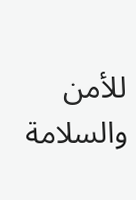للأمن والسلامة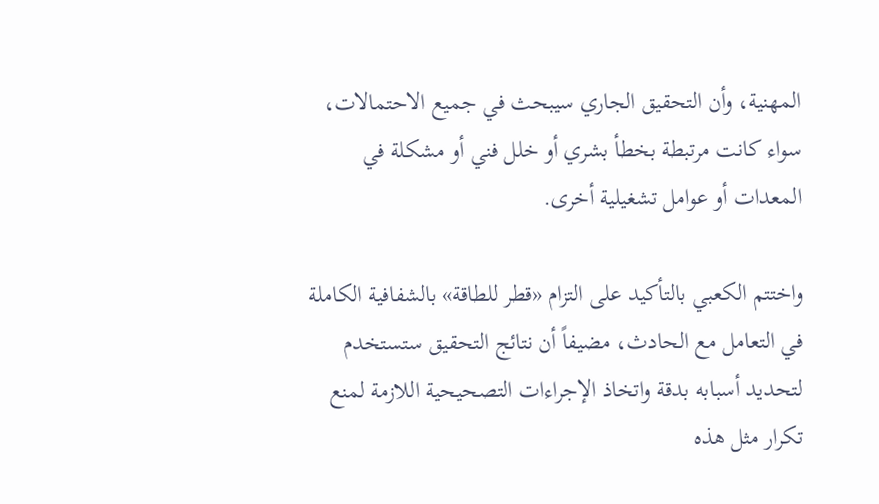المهنية، وأن التحقيق الجاري سيبحث في جميع الاحتمالات، سواء كانت مرتبطة بخطأ بشري أو خلل فني أو مشكلة في المعدات أو عوامل تشغيلية أخرى.

واختتم الكعبي بالتأكيد على التزام «قطر للطاقة» بالشفافية الكاملة في التعامل مع الحادث، مضيفاً أن نتائج التحقيق ستستخدم لتحديد أسبابه بدقة واتخاذ الإجراءات التصحيحية اللازمة لمنع تكرار مثل هذه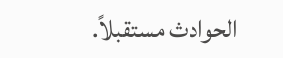الحوادث مستقبلاً.